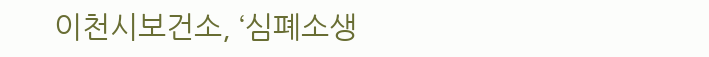이천시보건소, ‘심폐소생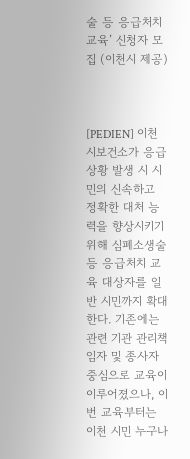술 등 응급처치 교육’ 신청자 모집 (이천시 제공)



[PEDIEN] 이천시보건소가 응급상황 발생 시 시민의 신속하고 정확한 대처 능력을 향상시키기 위해 심폐소생술 등 응급처치 교육 대상자를 일반 시민까지 확대한다. 기존에는 관련 기관 관리책임자 및 종사자 중심으로 교육이 이루어졌으나, 이번 교육부터는 이천 시민 누구나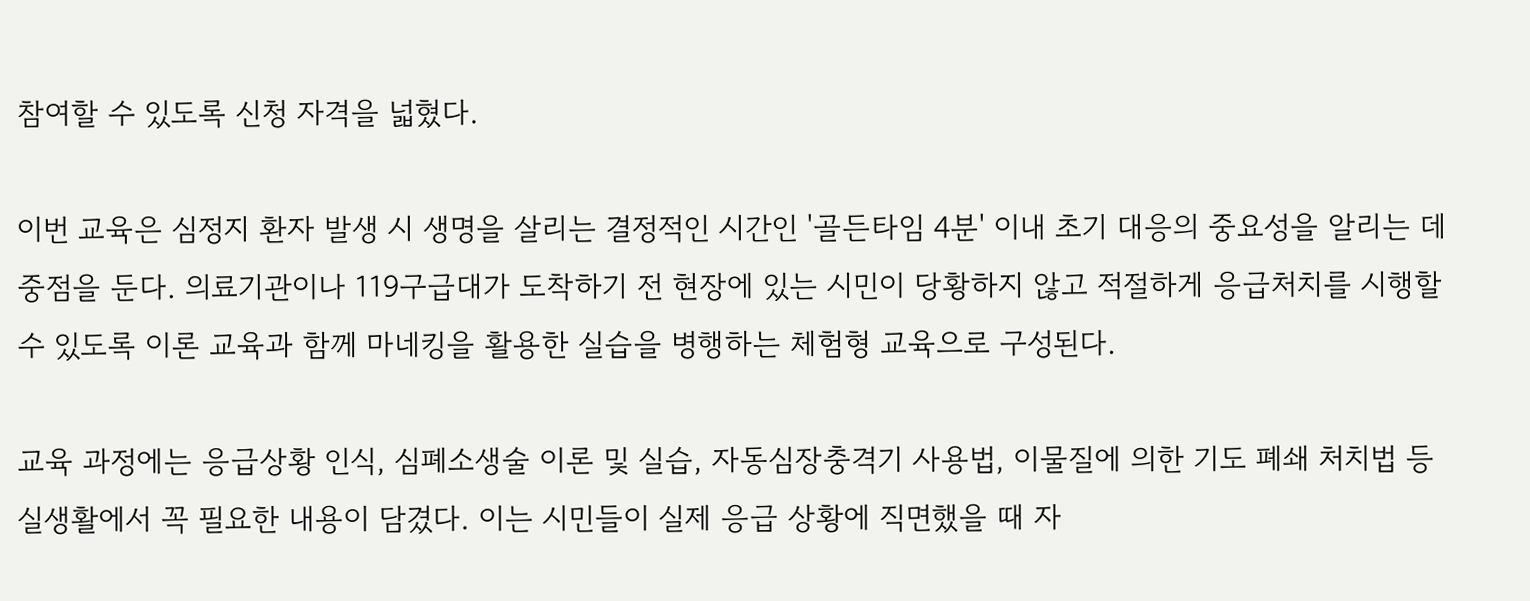참여할 수 있도록 신청 자격을 넓혔다.

이번 교육은 심정지 환자 발생 시 생명을 살리는 결정적인 시간인 '골든타임 4분' 이내 초기 대응의 중요성을 알리는 데 중점을 둔다. 의료기관이나 119구급대가 도착하기 전 현장에 있는 시민이 당황하지 않고 적절하게 응급처치를 시행할 수 있도록 이론 교육과 함께 마네킹을 활용한 실습을 병행하는 체험형 교육으로 구성된다.

교육 과정에는 응급상황 인식, 심폐소생술 이론 및 실습, 자동심장충격기 사용법, 이물질에 의한 기도 폐쇄 처치법 등 실생활에서 꼭 필요한 내용이 담겼다. 이는 시민들이 실제 응급 상황에 직면했을 때 자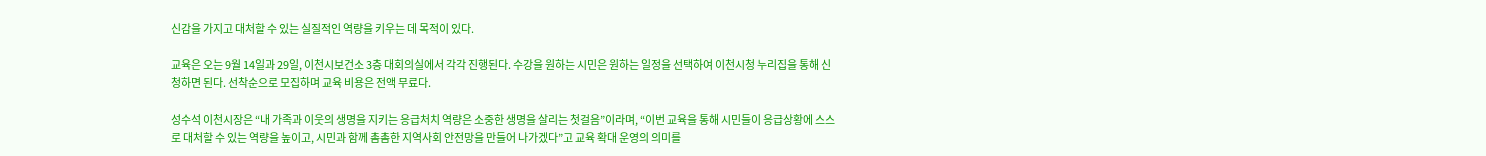신감을 가지고 대처할 수 있는 실질적인 역량을 키우는 데 목적이 있다.

교육은 오는 9월 14일과 29일, 이천시보건소 3층 대회의실에서 각각 진행된다. 수강을 원하는 시민은 원하는 일정을 선택하여 이천시청 누리집을 통해 신청하면 된다. 선착순으로 모집하며 교육 비용은 전액 무료다.

성수석 이천시장은 “내 가족과 이웃의 생명을 지키는 응급처치 역량은 소중한 생명을 살리는 첫걸음”이라며, “이번 교육을 통해 시민들이 응급상황에 스스로 대처할 수 있는 역량을 높이고, 시민과 함께 촘촘한 지역사회 안전망을 만들어 나가겠다”고 교육 확대 운영의 의미를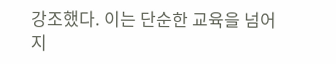강조했다. 이는 단순한 교육을 넘어 지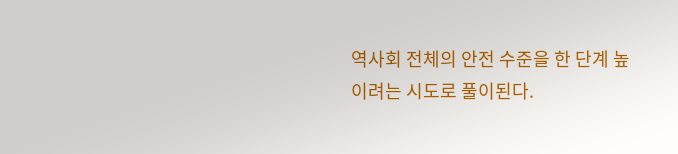역사회 전체의 안전 수준을 한 단계 높이려는 시도로 풀이된다.